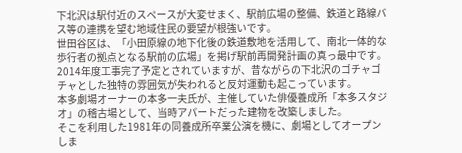下北沢は駅付近のスペースが大変せまく、駅前広場の整備、鉄道と路線バス等の連携を望む地域住民の要望が根強いです。
世田谷区は、「小田原線の地下化後の鉄道敷地を活用して、南北一体的な歩行者の拠点となる駅前の広場」を掲げ駅前再開発計画の真っ最中です。
2014年度工事完了予定とされていますが、昔ながらの下北沢のゴチャゴチャとした独特の雰囲気が失われると反対運動も起こっています。
本多劇場オーナーの本多一夫氏が、主催していた俳優養成所「本多スタジオ」の稽古場として、当時アパートだった建物を改築しました。
そこを利用した1981年の同養成所卒業公演を機に、劇場としてオープンしま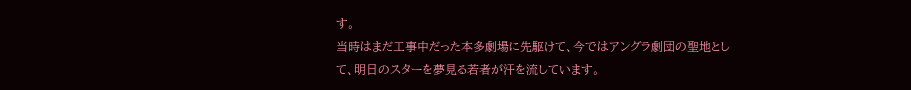す。
当時はまだ工事中だった本多劇場に先駆けて、今ではアングラ劇団の聖地として、明日のスターを夢見る若者が汗を流しています。